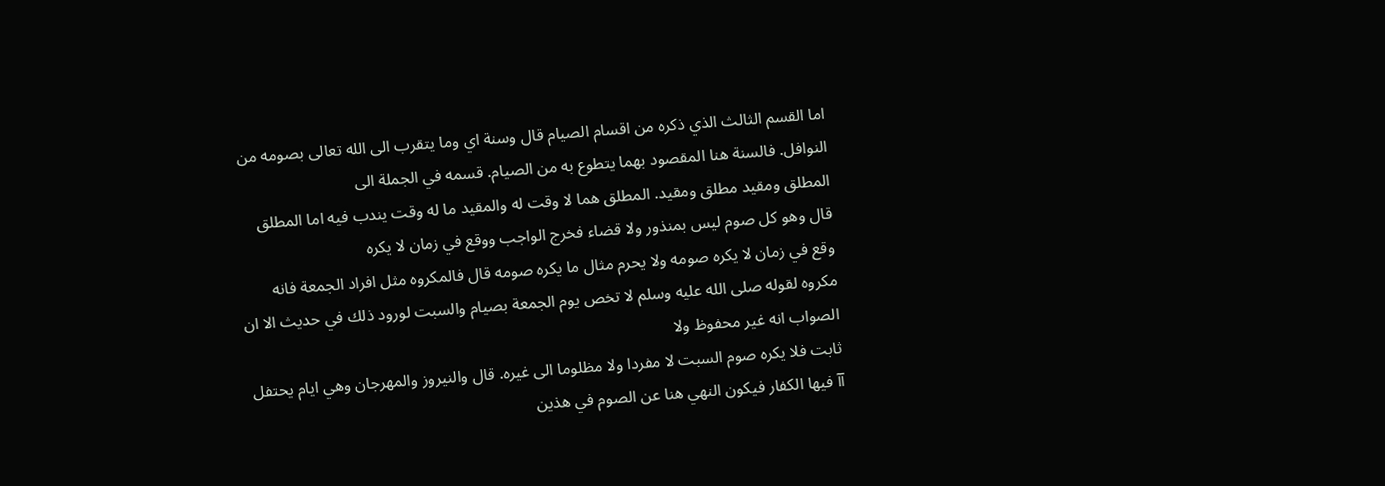اما القسم الثالث الذي ذكره من اقسام الصيام قال وسنة اي وما يتقرب الى الله تعالى بصومه من النوافل. فالسنة هنا المقصود بهما يتطوع به من الصيام. قسمه في الجملة الى
المطلق ومقيد مطلق ومقيد. المطلق هما لا وقت له والمقيد ما له وقت يندب فيه اما المطلق قال وهو كل صوم ليس بمنذور ولا قضاء فخرج الواجب ووقع في زمان لا يكره
وقع في زمان لا يكره صومه ولا يحرم مثال ما يكره صومه قال فالمكروه مثل افراد الجمعة فانه مكروه لقوله صلى الله عليه وسلم لا تخص يوم الجمعة بصيام والسبت لورود ذلك في حديث الا ان الصواب انه غير محفوظ ولا
ثابت فلا يكره صوم السبت لا مفردا ولا مظلوما الى غيره. قال والنيروز والمهرجان وهي ايام يحتفل آآ فيها الكفار فيكون النهي هنا عن الصوم في هذين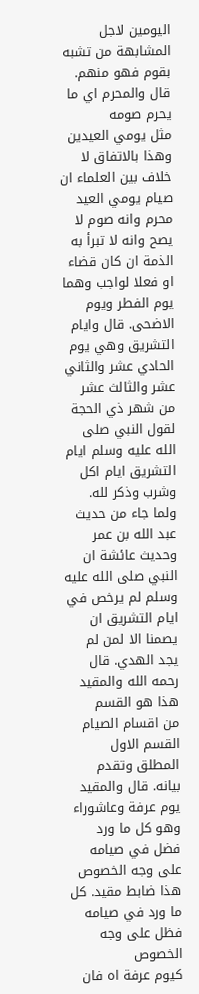اليومين لاجل المشابهة من تشبه بقوم فهو منهم. قال والمحرم اي ما يحرم صومه
مثل يومي العيدين وهذا بالاتفاق لا خلاف بين العلماء ان صيام يومي العيد محرم وانه صوم لا يصح وانه لا تبرأ به الذمة ان كان قضاء او فعلا لواجب وهما يوم الفطر ويوم الاضحى. قال وايام التشريق وهي يوم الحادي عشر والثاني عشر والثالث عشر
من شهر ذي الحجة لقول النبي صلى الله عليه وسلم ايام التشريق ايام اكل وشرب وذكر لله. ولما جاء من حديث عبد الله بن عمر وحديث عائشة ان النبي صلى الله عليه وسلم لم يرخص في ايام التشريق ان يصمنا الا لمن لم يجد الهدي. قال رحمه الله والمقيد هذا هو القسم
من اقسام الصيام القسم الاول المطلق وتقدم بيانه. قال والمقيد يوم عرفة وعاشوراء وهو كل ما ورد فضل في صيامه على وجه الخصوص هذا ضابط مقيد. كل ما ورد في صيامه فظل على وجه الخصوص
كيوم عرفة اه فان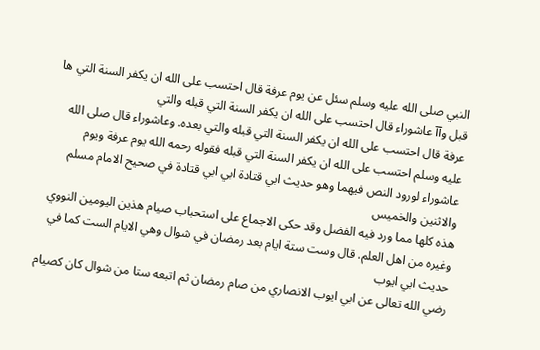النبي صلى الله عليه وسلم سئل عن يوم عرفة قال احتسب على الله ان يكفر السنة التي ها قبل وآآ عاشوراء قال احتسب على الله ان يكفر السنة التي قبله والتي
عرفة قال احتسب على الله ان يكفر السنة التي قبله والتي بعده. وعاشوراء قال صلى الله عليه وسلم احتسب على الله ان يكفر السنة التي قبله فقوله رحمه الله يوم عرفة ويوم عاشوراء لورود النص فيهما وهو حديث ابي قتادة ابي ابي قتادة في صحيح الامام مسلم والاثنين والخميس
هذه كلها مما ورد فيه الفضل وقد حكى الاجماع على استحباب صيام هذين اليومين النووي وغيره من اهل العلم. قال وست ستة ايام بعد رمضان في شوال وهي الايام الست كما في حديث ابي ايوب
رضي الله تعالى عن ابي ايوب الانصاري من صام رمضان ثم اتبعه ستا من شوال كان كصيام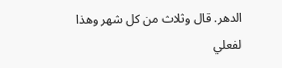الدهر. قال وثلاث من كل شهر وهذا لفعلي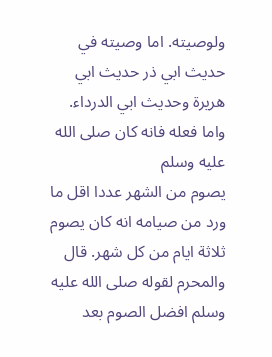ولوصيته. اما وصيته في حديث ابي ذر حديث ابي هريرة وحديث ابي الدرداء. واما فعله فانه كان صلى الله عليه وسلم
يصوم من الشهر عددا اقل ما ورد من صيامه انه كان يصوم ثلاثة ايام من كل شهر. قال والمحرم لقوله صلى الله عليه وسلم افضل الصوم بعد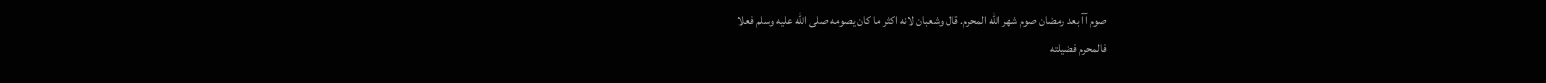صوم آآ بعد رمضان صوم شهر الله المحرم. قال وشعبان لانه اكثر ما كان يصومه صلى الله عليه وسلم فعلا
فالمحرم فضيلته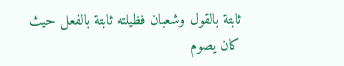ثابتة بالقول وشعبان فظيلته ثابتة بالفعل حيث كان يصوم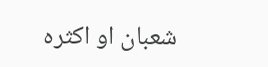شعبان او اكثره